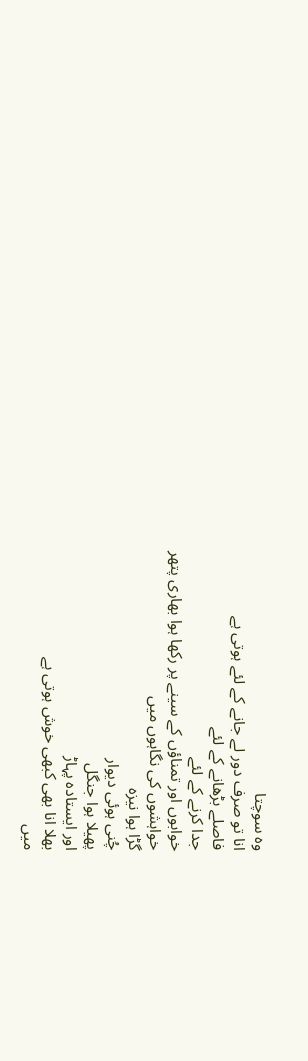وہ سوچتا
انا تو صرف دور لے جانے کے لئے ہوتی ہے
فاصلے بڑھانے کے لئے
جدا کرنے کے لئے
خوابوں اور تمناؤں کے سینے پر رکھا ہوا بھاری پتھر
خواہشوں کی نگاہوں میں
گڑا ہوا نیزہ
چُنی ہوئی دیوار
پھیلا ہوا جنگل
اور ایستادہ پہاڑ
بھلا انا بھی کبھی خوش ہوتی ہے
میں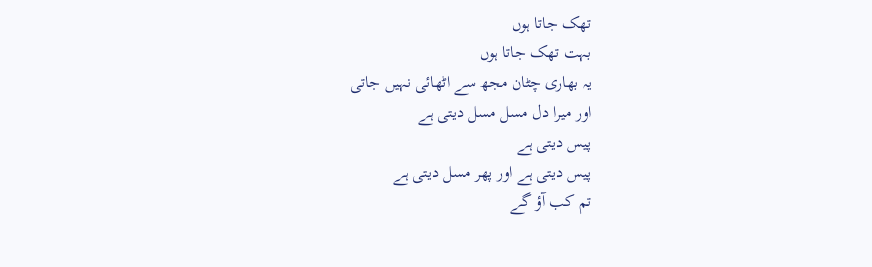تھک جاتا ہوں
بہت تھک جاتا ہوں
یہ بھاری چٹان مجھ سے اٹھائی نہیں جاتی
اور میرا دل مسل مسل دیتی ہے
پیس دیتی ہے
پیس دیتی ہے اور پھر مسل دیتی ہے
تم کب آؤ گے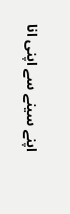اپنے سینے سے اپنی انا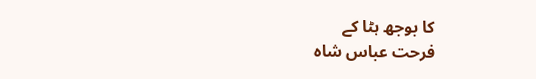کا بوجھ ہٹا کے
فرحت عباس شاہ